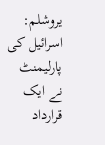یروشلم: اسرائیل کی پارلیمنٹ نے ایک قرارداد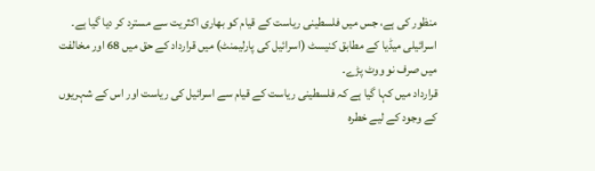منظور کی ہے، جس میں فلسطینی ریاست کے قیام کو بھاری اکثریت سے مسترد کر دیا گیا ہے۔ اسرائیلی میڈیا کے مطابق کنیسٹ (اسرائیل کی پارلیمنٹ) میں قرارداد کے حق میں 68 اور مخالفت میں صرف نو ووٹ پڑے۔
قرارداد میں کہا گیا ہے کہ فلسطینی ریاست کے قیام سے اسرائیل کی ریاست اور اس کے شہریوں کے وجود کے لیے خطرہ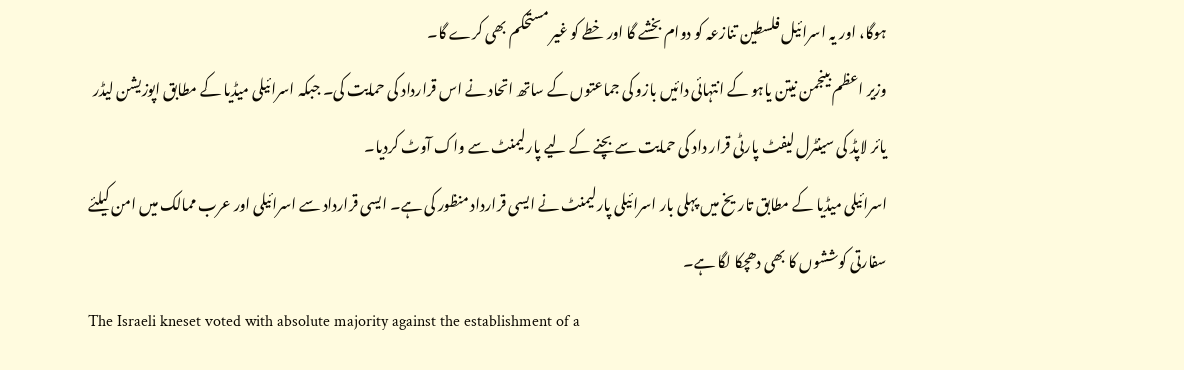ہوگا، اور یہ اسرائیل فلسطین تنازعہ کو دوام بخشے گا اور خطے کو غیر مستحکم بھی کرے گا۔
وزیر اعظم بینجمن نیتن یاہو کے انتہائی دائیں بازو کی جماعتوں کے ساتھ اتحاد نے اس قرارداد کی حمایت کی۔ جبکہ اسرائیلی میڈیا کے مطابق اپوزیشن لیڈر یائر لاپڈ کی سینٹرل لیفٹ پارٹی قرار داد کی حمایت سے بچنے کے لیے پارلیمنٹ سے واک آوٹ کردیا۔
اسرائیلی میڈیا کے مطابق تاریخ میں پہلی بار اسرائیلی پارلیمنٹ نے ایسی قرارداد منظور کی ہے۔ ایسی قرارداد سے اسرائیلی اور عرب ممالک میں امن کیلئے سفارتی کوششوں کا بھی دھچکا لگا ہے۔
The Israeli kneset voted with absolute majority against the establishment of a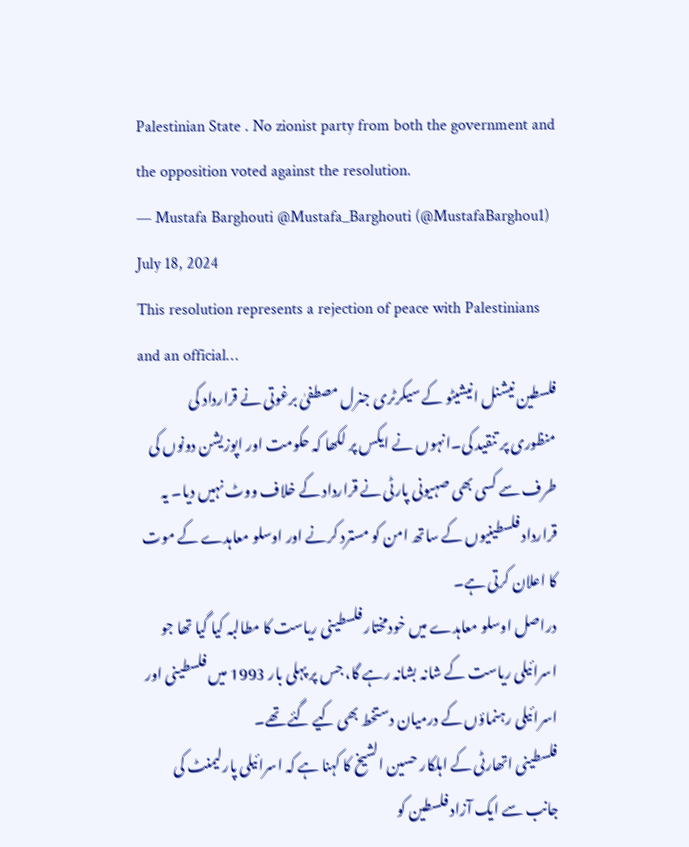Palestinian State . No zionist party from both the government and the opposition voted against the resolution.
— Mustafa Barghouti @Mustafa_Barghouti (@MustafaBarghou1) July 18, 2024
This resolution represents a rejection of peace with Palestinians and an official…
فلسطین نیشنل انیشیٹو کے سیکرٹری جنرل مصطفیٰ برغوتی نے قرارداد کی منظوری پر تنقید کی۔انہوں نے ایکس پر لکھا کہ حکومت اور اپوزیشن دونوں کی طرف سے کسی بھی صہیونی پارٹی نے قرارداد کے خلاف ووٹ نہیں دیا۔ یہ قرارداد فلسطینیوں کے ساتھ امن کو مسترد کرنے اور اوسلو معاہدے کے موت کا اعلان کرتی ہے۔
دراصل اوسلو معاہدے میں خودمختار فلسطینی ریاست کا مطالبہ کیا گیا تھا جو اسرائیلی ریاست کے شانہ بشانہ رہے گا، جس پر پہلی بار 1993 میں فلسطینی اور اسرائیلی رہنماؤں کے درمیان دستخط بھی کیے گئے تھے۔
فلسطینی اتھارٹی کے اہلکار حسین الشیخ کا کہنا ہے کہ اسرائیلی پارلیمنٹ کی جانب سے ایک آزاد فلسطین کو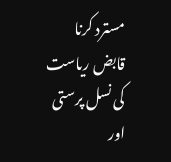مسترد کرنا قابض ریاست کی نسل پرستی اور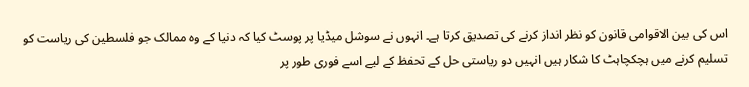اس کی بین الاقوامی قانون کو نظر انداز کرنے کی تصدیق کرتا ہے۔ انہوں نے سوشل میڈیا پر پوسٹ کیا کہ دنیا کے وہ ممالک جو فلسطین کی ریاست کو تسلیم کرنے میں ہچکچاہٹ کا شکار ہیں انہیں دو ریاستی حل کے تحفظ کے لیے اسے فوری طور پر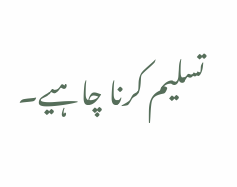تسلیم کرنا چاہیے۔